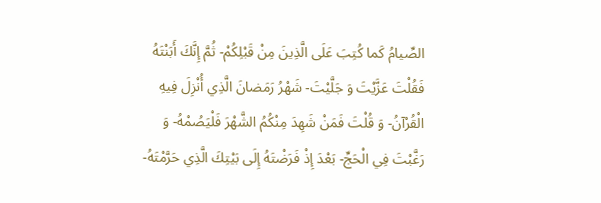الصِّيامُ كَما كُتِبَ عَلَى الَّذِينَ مِنْ قَبْلِكُمْ- ثُمَّ إِنَّكَ أَبَنْتَهُ فَقُلْتَ عَزَّيْتَ وَ جَلَّيْتَ- شَهْرُ رَمَضانَ الَّذِي أُنْزِلَ فِيهِ الْقُرْآنُ- وَ قُلْتَ فَمَنْ شَهِدَ مِنْكُمُ الشَّهْرَ فَلْيَصُمْهُ- وَ رَغَّبْتَ فِي الْحَجِّ- بَعْدَ إِذْ فَرَضْتَهُ إِلَى بَيْتِكَ الَّذِي حَرَّمْتَهُ-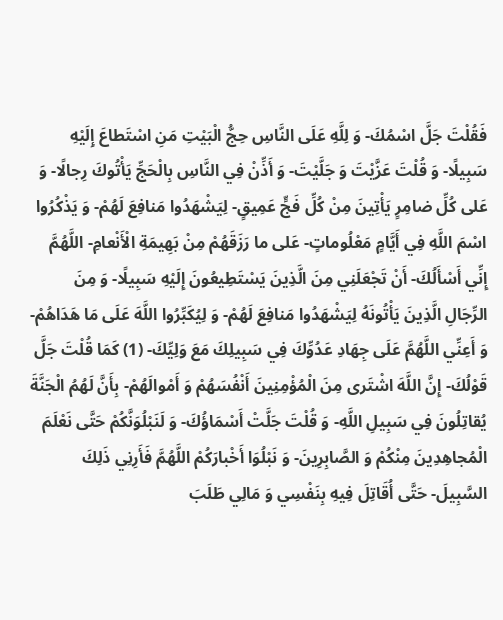فَقُلْتَ جَلَّ اسْمُكَ- وَ لِلَّهِ عَلَى النَّاسِ حِجُّ الْبَيْتِ مَنِ اسْتَطاعَ إِلَيْهِ سَبِيلًا- وَ قُلْتَ عَزَّيْتَ وَ جَلَّيْتَ- وَ أَذِّنْ فِي النَّاسِ بِالْحَجِّ يَأْتُوكَ رِجالًا- وَ عَلى كُلِّ ضامِرٍ يَأْتِينَ مِنْ كُلِّ فَجٍّ عَمِيقٍ- لِيَشْهَدُوا مَنافِعَ لَهُمْ- وَ يَذْكُرُوا اسْمَ اللَّهِ فِي أَيَّامٍ مَعْلُوماتٍ- عَلى ما رَزَقَهُمْ مِنْ بَهِيمَةِ الْأَنْعامِ- اللَّهُمَّ إِنِّي أَسْأَلُكَ- أَنْ تَجْعَلَنِي مِنَ الَّذِينَ يَسْتَطِيعُونَ إِلَيْهِ سَبِيلًا- وَ مِنَ الرِّجَالِ الَّذِينَ يَأْتُونَهُ لِيَشْهَدُوا مَنافِعَ لَهُمْ- وَ لِيُكَبِّرُوا اللَّهَ عَلَى مَا هَدَاهُمْ- وَ أَعِنِّي اللَّهُمَّ عَلَى جِهَادِ عَدُوِّكَ فِي سَبِيلِكَ مَعَ وَلِيِّكَ- (1) كَمَا قُلْتَ جَلَّ قَوْلُكَ- إِنَّ اللَّهَ اشْتَرى مِنَ الْمُؤْمِنِينَ أَنْفُسَهُمْ وَ أَمْوالَهُمْ- بِأَنَّ لَهُمُ الْجَنَّةَ يُقاتِلُونَ فِي سَبِيلِ اللَّهِ- وَ قُلْتَ جَلَّتْ أَسْمَاؤُكَ- وَ لَنَبْلُوَنَّكُمْ حَتَّى نَعْلَمَ الْمُجاهِدِينَ مِنْكُمْ وَ الصَّابِرِينَ- وَ نَبْلُوَا أَخْبارَكُمْ اللَّهُمَّ فَأَرِنِي ذَلِكَ السَّبِيلَ- حَتَّى أُقَاتِلَ فِيهِ بِنَفْسِي وَ مَالِي طَلَبَ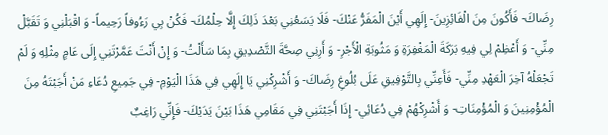رِضَاكَ- فَأَكُونَ مِنَ الْفَائِزِينَ- إِلَهِي أَيْنَ الْمَفَرُّ عَنْكَ- فَلَا يَسَعُنِي بَعْدَ ذَلِكَ إِلَّا حِلْمُكَ- فَكُنْ بِي رَءُوفاً رَحِيماً- وَ اقْبَلْنِي وَ تَقَبَّلْ مِنِّي- وَ أَعْظِمْ لِي فِيهِ بَرَكَةَ الْمَغْفِرَةِ وَ مَثُوبَةِ الْأَجْرِ- وَ أَرِنِي صِحَّةَ التَّصْدِيقِ بِمَا سَأَلْتُ- وَ إِنْ أَنْتَ عَمَّرْتَنِي إِلَى عَامٍ مِثْلِهِ وَ لَمْ تَجْعَلْهُ آخِرَ الْعَهْدِ مِنِّي- فَأَعِنِّي بِالتَّوْفِيقِ عَلَى بُلُوغِ رِضَاكَ- وَ أَشْرِكْنِي يَا إِلَهِي فِي هَذَا الْيَوْمِ- فِي جَمِيعِ دُعَاءِ مَنْ أَجَبْتَهُ مِنَ الْمُؤْمِنِينَ وَ الْمُؤْمِنَاتِ- وَ أَشْرِكْهُمْ فِي دُعَائِي- إِذَا أَجَبْتَنِي فِي مَقَامِي هَذَا بَيْنَ يَدَيْكَ- فَإِنِّي رَاغِبٌ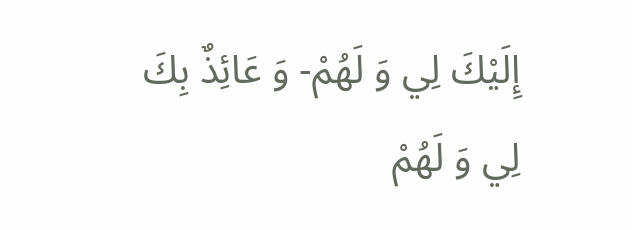إِلَيْكَ لِي وَ لَهُمْ- وَ عَائِذٌ بِكَ لِي وَ لَهُمْ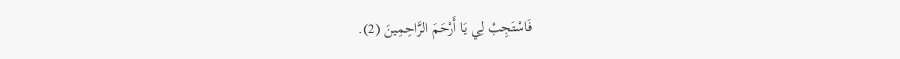فَاسْتَجِبْ لِي يَا أَرْحَمَ الرَّاحِمِينَ (2).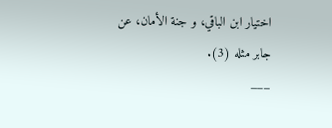اختيار ابن الباقي، و جنة الأمان، عن جابر مثله (3).
___